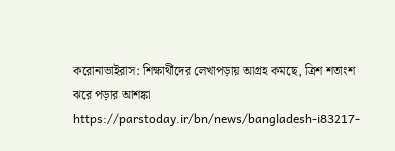করোনাভাইরাস: শিক্ষার্থীদের লেখাপড়ায় আগ্রহ কমছে, ত্রিশ শতাংশ ঝরে পড়ার আশঙ্কা
https://parstoday.ir/bn/news/bangladesh-i83217-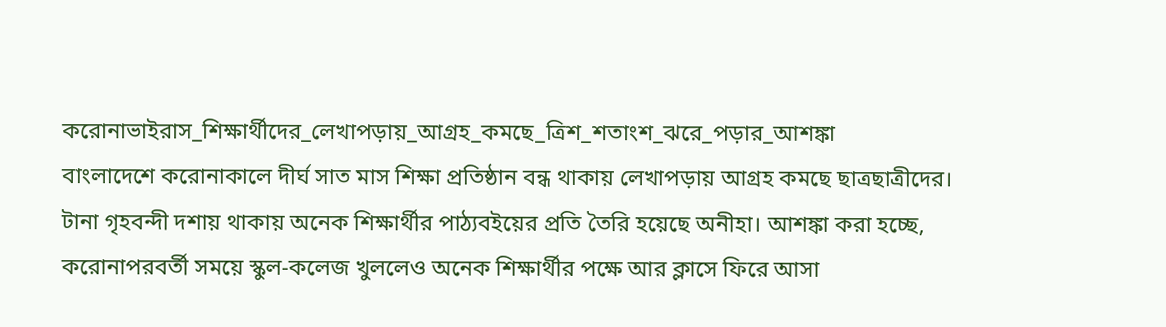করোনাভাইরাস_শিক্ষার্থীদের_লেখাপড়ায়_আগ্রহ_কমছে_ত্রিশ_শতাংশ_ঝরে_পড়ার_আশঙ্কা
বাংলাদেশে করোনাকালে দীর্ঘ সাত মাস শিক্ষা প্রতিষ্ঠান বন্ধ থাকায় লেখাপড়ায় আগ্রহ কমছে ছাত্রছাত্রীদের। টানা গৃহবন্দী দশায় থাকায় অনেক শিক্ষার্থীর পাঠ্যবইয়ের প্রতি তৈরি হয়েছে অনীহা। আশঙ্কা করা হচ্ছে, করোনাপরবর্তী সময়ে স্কুল-কলেজ খুললেও অনেক শিক্ষার্থীর পক্ষে আর ক্লাসে ফিরে আসা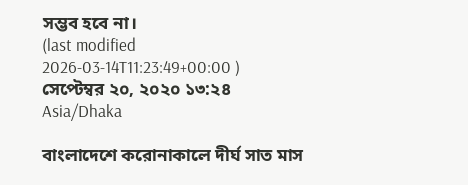সম্ভব হবে না।
(last modified 2026-03-14T11:23:49+00:00 )
সেপ্টেম্বর ২০, ২০২০ ১৩:২৪ Asia/Dhaka

বাংলাদেশে করোনাকালে দীর্ঘ সাত মাস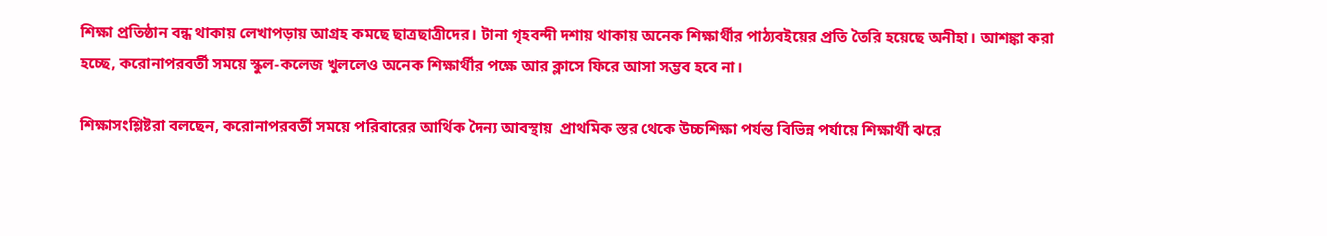শিক্ষা প্রতিষ্ঠান বন্ধ থাকায় লেখাপড়ায় আগ্রহ কমছে ছাত্রছাত্রীদের। টানা গৃহবন্দী দশায় থাকায় অনেক শিক্ষার্থীর পাঠ্যবইয়ের প্রতি তৈরি হয়েছে অনীহা। আশঙ্কা করা হচ্ছে, করোনাপরবর্তী সময়ে স্কুল-কলেজ খুললেও অনেক শিক্ষার্থীর পক্ষে আর ক্লাসে ফিরে আসা সম্ভব হবে না।

শিক্ষাসংশ্লিষ্টরা বলছেন, করোনাপরবর্তী সময়ে পরিবারের আর্থিক দৈন্য আবস্থায়  প্রাথমিক স্তর থেকে উচ্চশিক্ষা পর্যন্ত বিভিন্ন পর্যায়ে শিক্ষার্থী ঝরে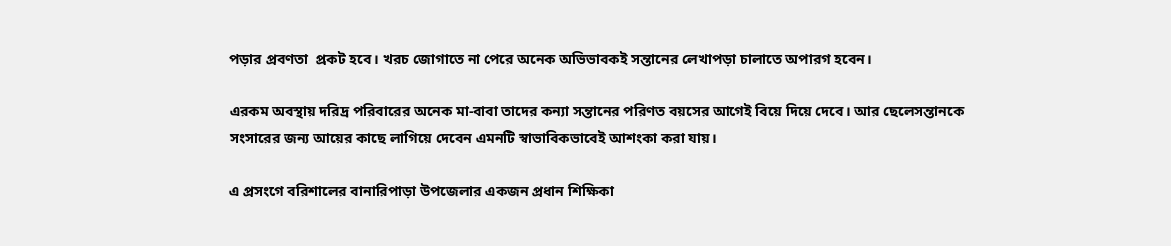পড়ার প্রবণতা  প্রকট হবে। খরচ জোগাতে না পেরে অনেক অভিভাবকই সন্তানের লেখাপড়া চালাতে অপারগ হবেন।

এরকম অবস্থায় দরিদ্র পরিবারের অনেক মা-বাবা তাদের কন্যা সন্তানের পরিণত বয়সের আগেই বিয়ে দিয়ে দেবে। আর ছেলেসন্তানকে সংসারের জন্য আয়ের কাছে লাগিয়ে দেবেন এমনটি স্বাভাবিকভাবেই আশংকা করা যায়।

এ প্রসংগে বরিশালের বানারিপাড়া উপজেলার একজন প্রধান শিক্ষিকা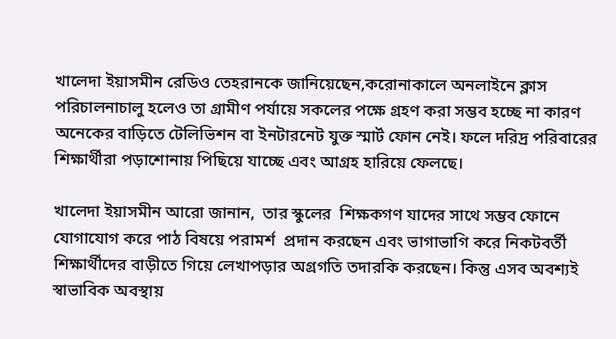খালেদা ইয়াসমীন রেডিও তেহরানকে জানিয়েছেন,করোনাকালে অনলাইনে ক্লাস পরিচালনাচালু হলেও তা গ্রামীণ পর্যায়ে সকলের পক্ষে গ্রহণ করা সম্ভব হচ্ছে না কারণ অনেকের বাড়িতে টেলিভিশন বা ইনটারনেট যুক্ত স্মার্ট ফোন নেই। ফলে দরিদ্র পরিবারের শিক্ষার্থীরা পড়াশোনায় পিছিয়ে যাচ্ছে এবং আগ্রহ হারিয়ে ফেলছে।

খালেদা ইয়াসমীন আরো জানান,  তার স্কুলের  শিক্ষকগণ যাদের সাথে সম্ভব ফোনে  যোগাযোগ করে পাঠ বিষয়ে পরামর্শ  প্রদান করছেন এবং ভাগাভাগি করে নিকটবর্তী শিক্ষার্থীদের বাড়ীতে গিয়ে লেখাপড়ার অগ্রগতি তদারকি করছেন। কিন্তু এসব অবশ্যই স্বাভাবিক অবস্থায়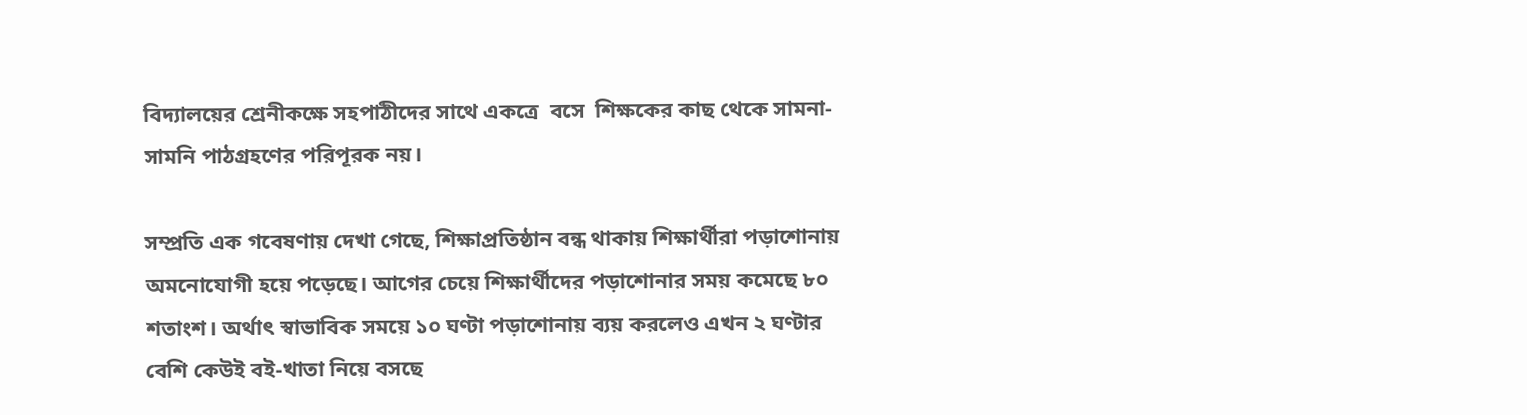বিদ্যালয়ের শ্রেনীকক্ষে সহপাঠীদের সাথে একত্রে  বসে  শিক্ষকের কাছ থেকে সামনা-সামনি পাঠগ্রহণের পরিপূরক নয়।

সম্প্রতি এক গবেষণায় দেখা গেছে, শিক্ষাপ্রতিষ্ঠান বন্ধ থাকায় শিক্ষার্থীরা পড়াশোনায় অমনোযোগী হয়ে পড়েছে। আগের চেয়ে শিক্ষার্থীদের পড়াশোনার সময় কমেছে ৮০ শতাংশ। অর্থাৎ স্বাভাবিক সময়ে ১০ ঘণ্টা পড়াশোনায় ব্যয় করলেও এখন ২ ঘণ্টার বেশি কেউই বই-খাতা নিয়ে বসছে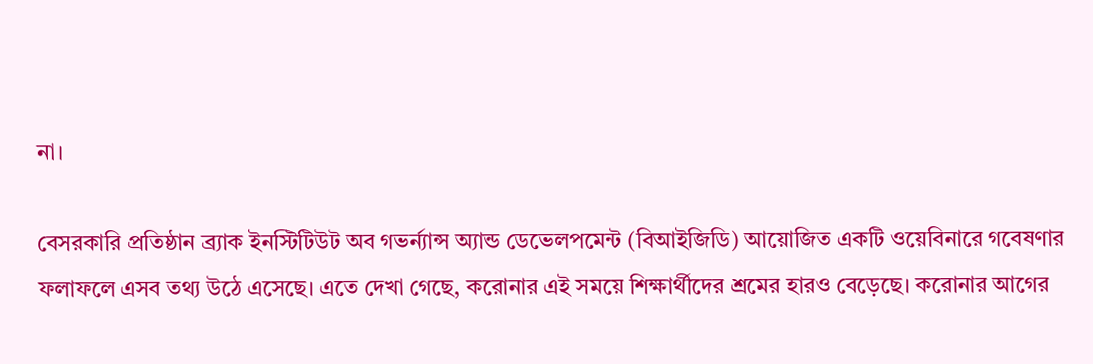না।

বেসরকারি প্রতিষ্ঠান ব্র্যাক ইনস্টিটিউট অব গভর্ন্যান্স অ্যান্ড ডেভেলপমেন্ট (বিআইজিডি) আয়োজিত একটি ওয়েবিনারে গবেষণার ফলাফলে এসব তথ্য উঠে এসেছে। এতে দেখা গেছে, করোনার এই সময়ে শিক্ষার্থীদের শ্রমের হারও বেড়েছে। করোনার আগের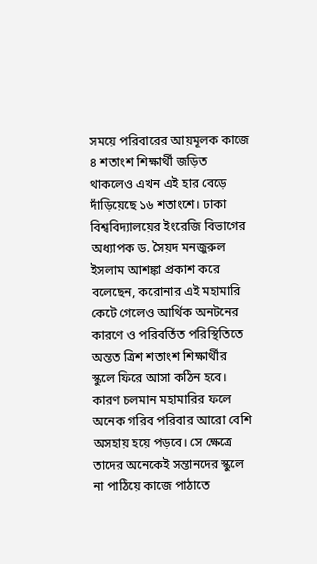সময়ে পরিবারের আয়মূলক কাজে ৪ শতাংশ শিক্ষার্থী জড়িত থাকলেও এখন এই হার বেড়ে দাঁড়িয়েছে ১৬ শতাংশে। ঢাকা বিশ্ববিদ্যালয়ের ইংরেজি বিভাগের অধ্যাপক ড. সৈয়দ মনজুরুল ইসলাম আশঙ্কা প্রকাশ করে বলেছেন, করোনার এই মহামারি কেটে গেলেও আর্থিক অনটনের কারণে ও পরিবর্তিত পরিস্থিতিতে অন্তত ত্রিশ শতাংশ শিক্ষার্থীর স্কুলে ফিরে আসা কঠিন হবে। কারণ চলমান মহামারির ফলে অনেক গরিব পরিবার আরো বেশি অসহায় হয়ে পড়বে। সে ক্ষেত্রে তাদের অনেকেই সন্তানদের স্কুলে না পাঠিয়ে কাজে পাঠাতে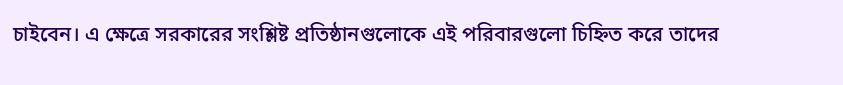চাইবেন। এ ক্ষেত্রে সরকারের সংশ্লিষ্ট প্রতিষ্ঠানগুলোকে এই পরিবারগুলো চিহ্নিত করে তাদের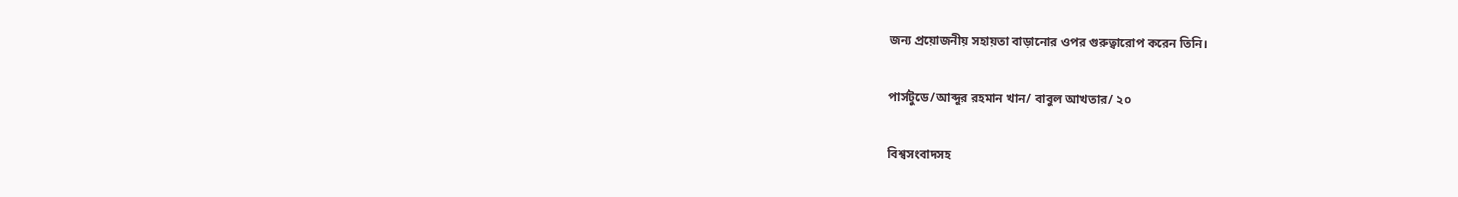জন্য প্রয়োজনীয় সহায়তা বাড়ানোর ওপর গুরুত্বারোপ করেন তিনি।

পার্সটুডে/আব্দুর রহমান খান/ বাবুল আখতার/ ২০

বিশ্বসংবাদসহ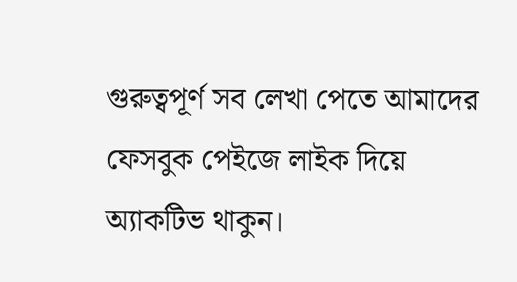গুরুত্বপূর্ণ সব লেখা পেতে আমাদের ফেসবুক পেইজে লাইক দিয়ে অ্যাকটিভ থাকুন।